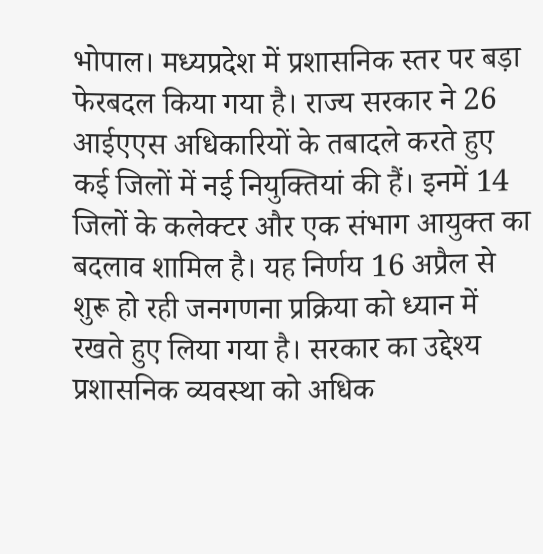भोपाल। मध्यप्रदेश में प्रशासनिक स्तर पर बड़ा फेरबदल किया गया है। राज्य सरकार ने 26 आईएएस अधिकारियों के तबादले करते हुए कई जिलों में नई नियुक्तियां की हैं। इनमें 14 जिलों के कलेक्टर और एक संभाग आयुक्त का बदलाव शामिल है। यह निर्णय 16 अप्रैल से शुरू हो रही जनगणना प्रक्रिया को ध्यान में रखते हुए लिया गया है। सरकार का उद्देश्य प्रशासनिक व्यवस्था को अधिक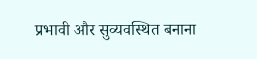प्रभावी और सुव्यवस्थित बनाना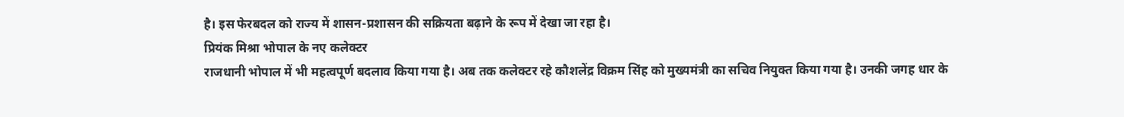है। इस फेरबदल को राज्य में शासन-प्रशासन की सक्रियता बढ़ाने के रूप में देखा जा रहा है।
प्रियंक मिश्रा भोपाल के नए कलेक्टर
राजधानी भोपाल में भी महत्वपूर्ण बदलाव किया गया है। अब तक कलेक्टर रहे कौशलेंद्र विक्रम सिंह को मुख्यमंत्री का सचिव नियुक्त किया गया है। उनकी जगह धार के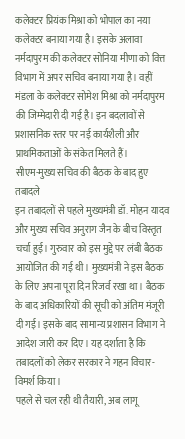कलेक्टर प्रियंक मिश्रा को भोपाल का नया कलेक्टर बनाया गया है। इसके अलावा नर्मदापुरम की कलेक्टर सोनिया मीणा को वित्त विभाग में अपर सचिव बनाया गया है। वहीं मंडला के कलेक्टर सोमेश मिश्रा को नर्मदापुरम की जिम्मेदारी दी गई है। इन बदलावों से प्रशासनिक स्तर पर नई कार्यशैली और प्राथमिकताओं के संकेत मिलते हैं।
सीएम-मुख्य सचिव की बैठक के बाद हुए तबादले
इन तबादलों से पहले मुख्यमंत्री डॉ. मोहन यादव और मुख्य सचिव अनुराग जैन के बीच विस्तृत चर्चा हुई। गुरुवार को इस मुद्दे पर लंबी बैठक आयोजित की गई थी। मुख्यमंत्री ने इस बैठक के लिए अपना पूरा दिन रिजर्व रखा था। बैठक के बाद अधिकारियों की सूची को अंतिम मंजूरी दी गई। इसके बाद सामान्य प्रशासन विभाग ने आदेश जारी कर दिए। यह दर्शाता है कि तबादलों को लेकर सरकार ने गहन विचार-विमर्श किया।
पहले से चल रही थी तैयारी, अब लागू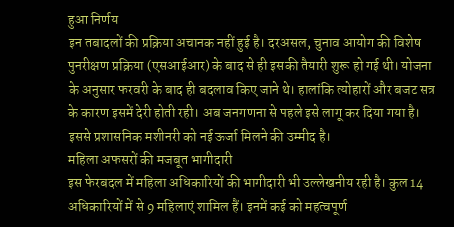हुआ निर्णय
इन तबादलों की प्रक्रिया अचानक नहीं हुई है। दरअसल, चुनाव आयोग की विशेष पुनरीक्षण प्रक्रिया (एसआईआर) के बाद से ही इसकी तैयारी शुरू हो गई थी। योजना के अनुसार फरवरी के बाद ही बदलाव किए जाने थे। हालांकि त्योहारों और बजट सत्र के कारण इसमें देरी होती रही। अब जनगणना से पहले इसे लागू कर दिया गया है। इससे प्रशासनिक मशीनरी को नई ऊर्जा मिलने की उम्मीद है।
महिला अफसरों की मजबूत भागीदारी
इस फेरबदल में महिला अधिकारियों की भागीदारी भी उल्लेखनीय रही है। कुल 14 अधिकारियों में से 9 महिलाएं शामिल हैं। इनमें कई को महत्वपूर्ण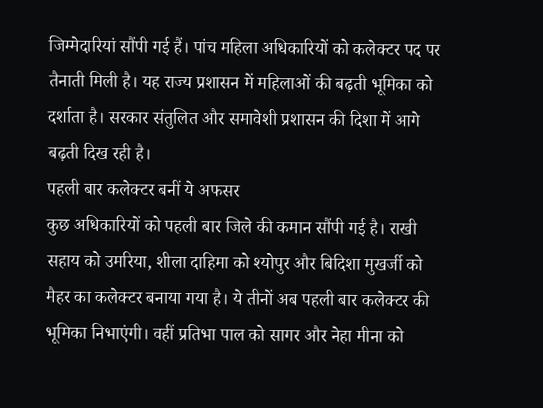जिम्मेदारियां सौंपी गई हैं। पांच महिला अधिकारियों को कलेक्टर पद पर तैनाती मिली है। यह राज्य प्रशासन में महिलाओं की बढ़ती भूमिका को दर्शाता है। सरकार संतुलित और समावेशी प्रशासन की दिशा में आगे बढ़ती दिख रही है।
पहली बार कलेक्टर बनीं ये अफसर
कुछ अधिकारियों को पहली बार जिले की कमान सौंपी गई है। राखी सहाय को उमरिया, शीला दाहिमा को श्योपुर और बिदिशा मुखर्जी को मैहर का कलेक्टर बनाया गया है। ये तीनों अब पहली बार कलेक्टर की भूमिका निभाएंगी। वहीं प्रतिभा पाल को सागर और नेहा मीना को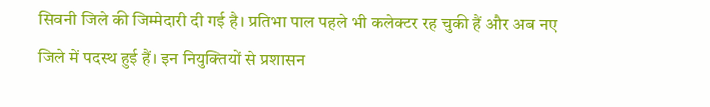सिवनी जिले की जिम्मेदारी दी गई है। प्रतिभा पाल पहले भी कलेक्टर रह चुकी हैं और अब नए जिले में पदस्थ हुई हैं। इन नियुक्तियों से प्रशासन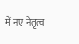में नए नेतृत्व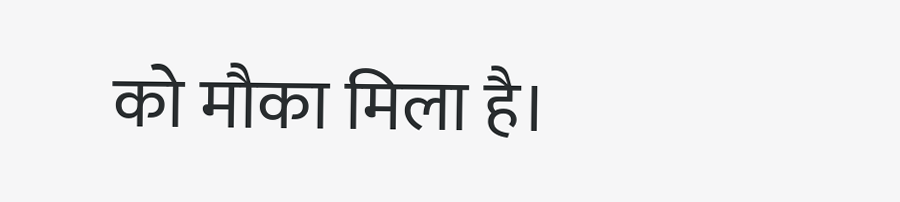को मौका मिला है।